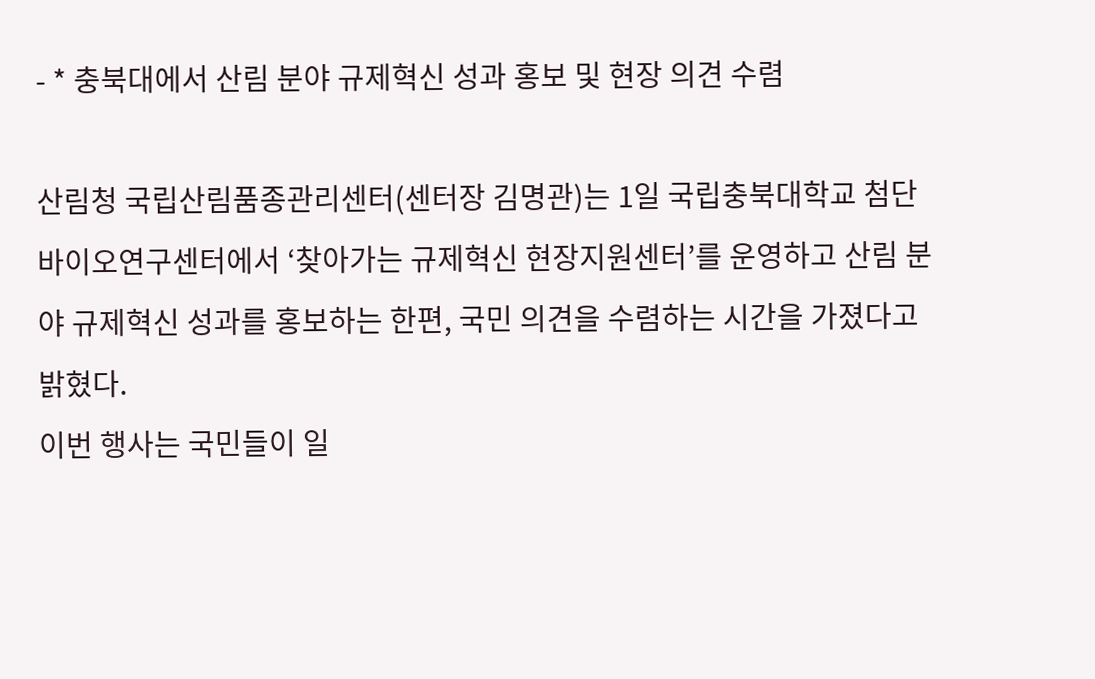- * 충북대에서 산림 분야 규제혁신 성과 홍보 및 현장 의견 수렴

산림청 국립산림품종관리센터(센터장 김명관)는 1일 국립충북대학교 첨단바이오연구센터에서 ‘찾아가는 규제혁신 현장지원센터’를 운영하고 산림 분야 규제혁신 성과를 홍보하는 한편, 국민 의견을 수렴하는 시간을 가졌다고 밝혔다.
이번 행사는 국민들이 일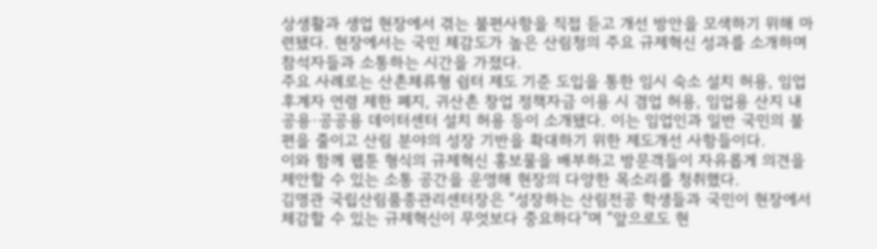상생활과 생업 현장에서 겪는 불편사항을 직접 듣고 개선 방안을 모색하기 위해 마련됐다. 현장에서는 국민 체감도가 높은 산림청의 주요 규제혁신 성과를 소개하며 참석자들과 소통하는 시간을 가졌다.
주요 사례로는 산촌체류형 쉼터 제도 기준 도입을 통한 임시 숙소 설치 허용, 임업후계자 연령 제한 폐지, 귀산촌 창업 정책자금 이용 시 겸업 허용, 임업용 산지 내 공용·공공용 데이터센터 설치 허용 등이 소개됐다. 이는 임업인과 일반 국민의 불편을 줄이고 산림 분야의 성장 기반을 확대하기 위한 제도개선 사항들이다.
이와 함께 웹툰 형식의 규제혁신 홍보물을 배부하고 방문객들이 자유롭게 의견을 제안할 수 있는 소통 공간을 운영해 현장의 다양한 목소리를 청취했다.
김명관 국립산림품종관리센터장은 “성장하는 산림전공 학생들과 국민이 현장에서 체감할 수 있는 규제혁신이 무엇보다 중요하다”며 “앞으로도 현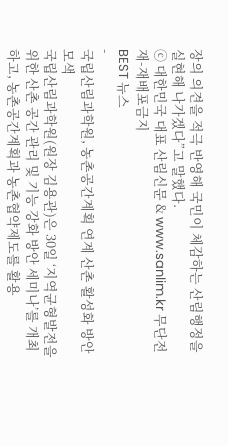장의 의견을 적극 반영해 국민이 체감하는 산림행정을 실현해 나가겠다”고 말했다.
ⓒ 대한민국 대표 산림신문 & www.sanlim.kr 무단전재-재배포금지
BEST 뉴스
-
국립산림과학원, 농촌공간계획 연계 산촌 활성화 방안 모색
국립산림과학원(원장 김용관)은 30일 ‘지역균형발전을 위한 산촌 공간 관리 및 기능 강화 방안 세미나’를 개최하고, 농촌공간계획과 농촌협약제도를 활용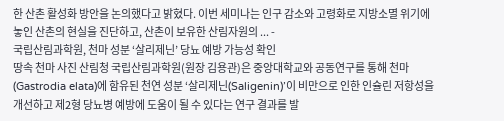한 산촌 활성화 방안을 논의했다고 밝혔다. 이번 세미나는 인구 감소와 고령화로 지방소멸 위기에 놓인 산촌의 현실을 진단하고, 산촌이 보유한 산림자원의 ... -
국립산림과학원, 천마 성분 ‘살리제닌’ 당뇨 예방 가능성 확인
땅속 천마 사진 산림청 국립산림과학원(원장 김용관)은 중앙대학교와 공동연구를 통해 천마(Gastrodia elata)에 함유된 천연 성분 ‘살리제닌(Saligenin)’이 비만으로 인한 인슐린 저항성을 개선하고 제2형 당뇨병 예방에 도움이 될 수 있다는 연구 결과를 발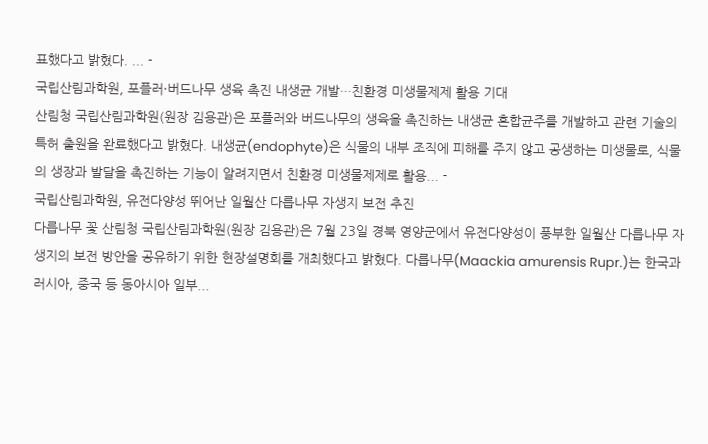표했다고 밝혔다. ... -
국립산림과학원, 포플러·버드나무 생육 촉진 내생균 개발…친환경 미생물제제 활용 기대
산림청 국립산림과학원(원장 김용관)은 포플러와 버드나무의 생육을 촉진하는 내생균 혼합균주를 개발하고 관련 기술의 특허 출원을 완료했다고 밝혔다. 내생균(endophyte)은 식물의 내부 조직에 피해를 주지 않고 공생하는 미생물로, 식물의 생장과 발달을 촉진하는 기능이 알려지면서 친환경 미생물제제로 활용... -
국립산림과학원, 유전다양성 뛰어난 일월산 다릅나무 자생지 보전 추진
다릅나무 꽃 산림청 국립산림과학원(원장 김용관)은 7월 23일 경북 영양군에서 유전다양성이 풍부한 일월산 다릅나무 자생지의 보전 방안을 공유하기 위한 현장설명회를 개최했다고 밝혔다. 다릅나무(Maackia amurensis Rupr.)는 한국과 러시아, 중국 등 동아시아 일부...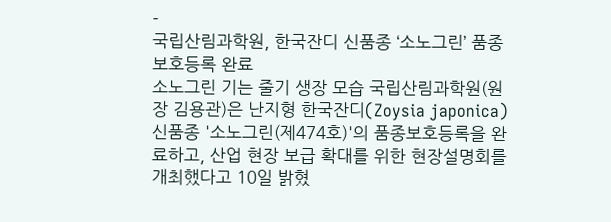-
국립산림과학원, 한국잔디 신품종 ‘소노그린’ 품종보호등록 완료
소노그린 기는 줄기 생장 모습 국립산림과학원(원장 김용관)은 난지형 한국잔디(Zoysia japonica) 신품종 '소노그린(제474호)'의 품종보호등록을 완료하고, 산업 현장 보급 확대를 위한 현장설명회를 개최했다고 10일 밝혔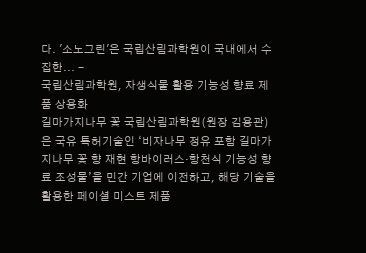다. '소노그린'은 국립산림과학원이 국내에서 수집한... -
국립산림과학원, 자생식물 활용 기능성 향료 제품 상용화
길마가지나무 꽃 국립산림과학원(원장 김용관)은 국유 특허기술인 ‘비자나무 정유 포함 길마가지나무 꽃 향 재현 항바이러스·항천식 기능성 향료 조성물’을 민간 기업에 이전하고, 해당 기술을 활용한 페이셜 미스트 제품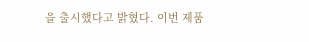을 출시했다고 밝혔다. 이번 제품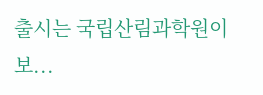출시는 국립산림과학원이 보...